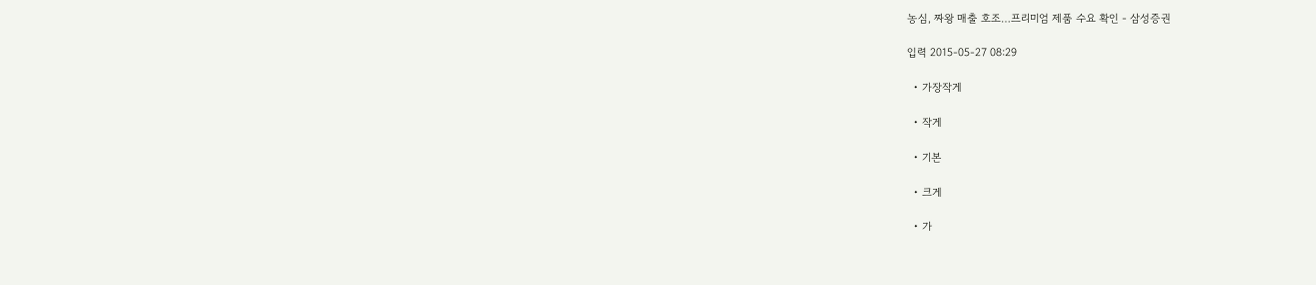농심, 짜왕 매출 호조…프리미엄 제품 수요 확인 - 삼성증권

입력 2015-05-27 08:29

  • 가장작게

  • 작게

  • 기본

  • 크게

  • 가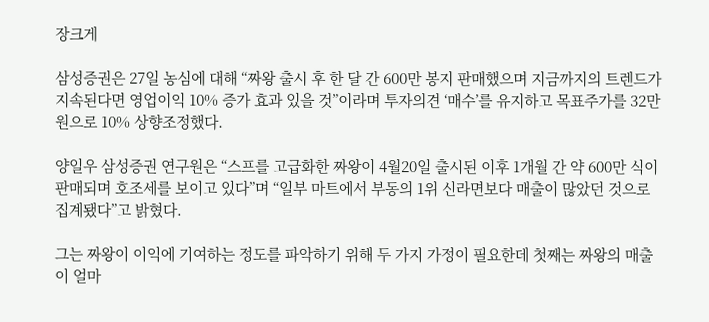장크게

삼성증권은 27일 농심에 대해 “짜왕 출시 후 한 달 간 600만 봉지 판매했으며 지금까지의 트렌드가 지속된다면 영업이익 10% 증가 효과 있을 것”이라며 투자의견 ‘매수’를 유지하고 목표주가를 32만원으로 10% 상향조정했다.

양일우 삼성증권 연구원은 “스프를 고급화한 짜왕이 4월20일 출시된 이후 1개월 간 약 600만 식이 판매되며 호조세를 보이고 있다”며 “일부 마트에서 부동의 1위 신라면보다 매출이 많았던 것으로 집계됐다”고 밝혔다.

그는 짜왕이 이익에 기여하는 정도를 파악하기 위해 두 가지 가정이 필요한데 첫째는 짜왕의 매출이 얼마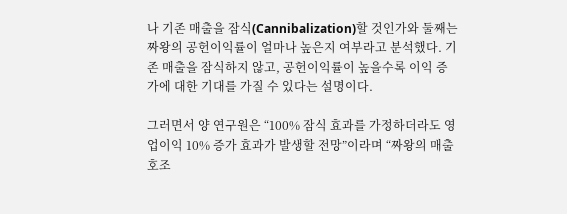나 기존 매출을 잠식(Cannibalization)할 것인가와 둘째는 짜왕의 공헌이익률이 얼마나 높은지 여부라고 분석했다. 기존 매출을 잠식하지 않고, 공헌이익률이 높을수록 이익 증가에 대한 기대를 가질 수 있다는 설명이다.

그러면서 양 연구원은 “100% 잠식 효과를 가정하더라도 영업이익 10% 증가 효과가 발생할 전망”이라며 “짜왕의 매출 호조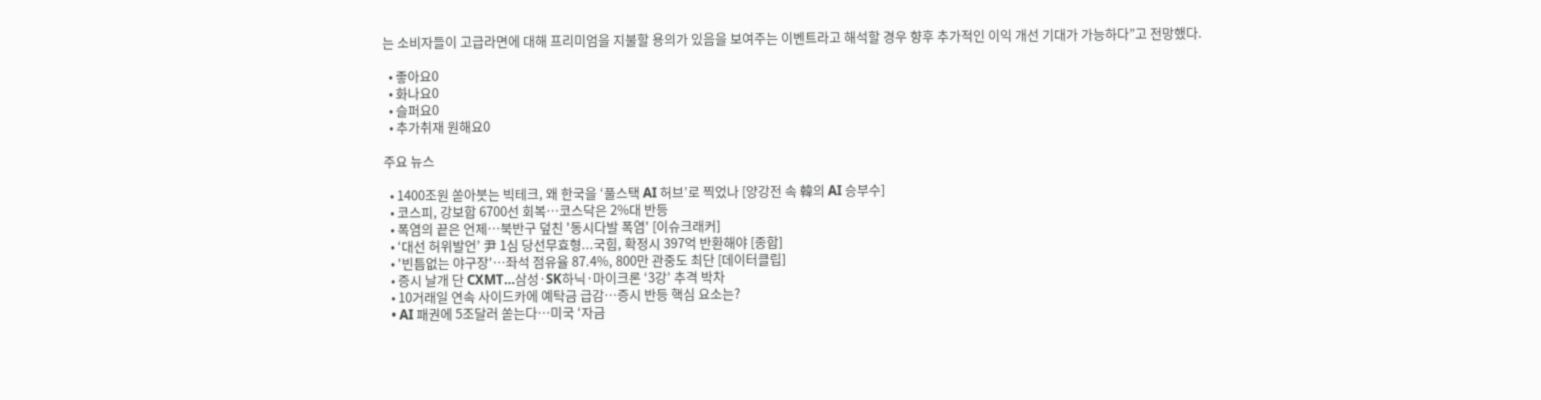는 소비자들이 고급라면에 대해 프리미엄을 지불할 용의가 있음을 보여주는 이벤트라고 해석할 경우 향후 추가적인 이익 개선 기대가 가능하다”고 전망했다.

  • 좋아요0
  • 화나요0
  • 슬퍼요0
  • 추가취재 원해요0

주요 뉴스

  • 1400조원 쏟아붓는 빅테크, 왜 한국을 ‘풀스택 AI 허브’로 찍었나 [양강전 속 韓의 AI 승부수]
  • 코스피, 강보합 6700선 회복…코스닥은 2%대 반등
  • 폭염의 끝은 언제…북반구 덮친 '동시다발 폭염' [이슈크래커]
  • ‘대선 허위발언’ 尹 1심 당선무효형...국힘, 확정시 397억 반환해야 [종합]
  • '빈틈없는 야구장'…좌석 점유율 87.4%, 800만 관중도 최단 [데이터클립]
  • 증시 날개 단 CXMT…삼성·SK하닉·마이크론 ‘3강’ 추격 박차
  • 10거래일 연속 사이드카에 예탁금 급감…증시 반등 핵심 요소는?
  • AI 패권에 5조달러 쏟는다…미국 ‘자금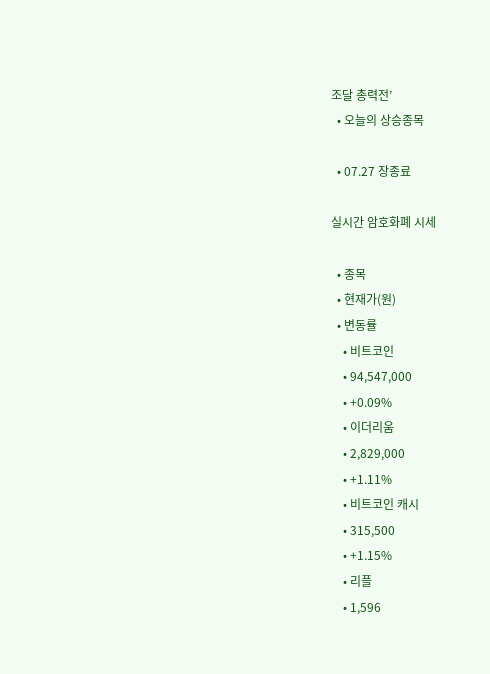조달 총력전’
  • 오늘의 상승종목

  • 07.27 장종료

실시간 암호화폐 시세

  • 종목
  • 현재가(원)
  • 변동률
    • 비트코인
    • 94,547,000
    • +0.09%
    • 이더리움
    • 2,829,000
    • +1.11%
    • 비트코인 캐시
    • 315,500
    • +1.15%
    • 리플
    • 1,596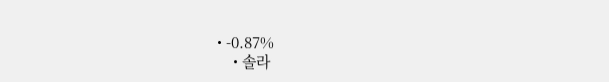• -0.87%
    • 솔라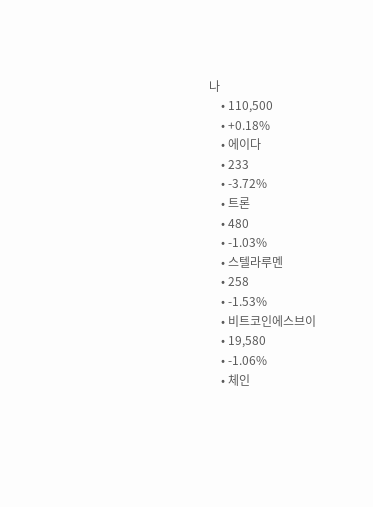나
    • 110,500
    • +0.18%
    • 에이다
    • 233
    • -3.72%
    • 트론
    • 480
    • -1.03%
    • 스텔라루멘
    • 258
    • -1.53%
    • 비트코인에스브이
    • 19,580
    • -1.06%
    • 체인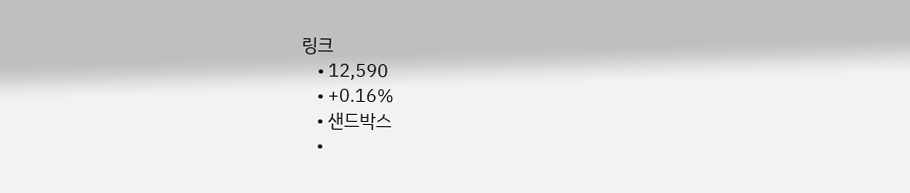링크
    • 12,590
    • +0.16%
    • 샌드박스
    •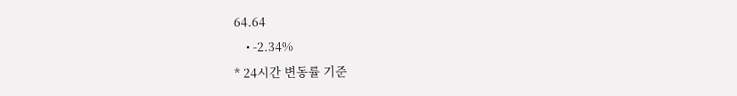64.64
    • -2.34%
* 24시간 변동률 기준